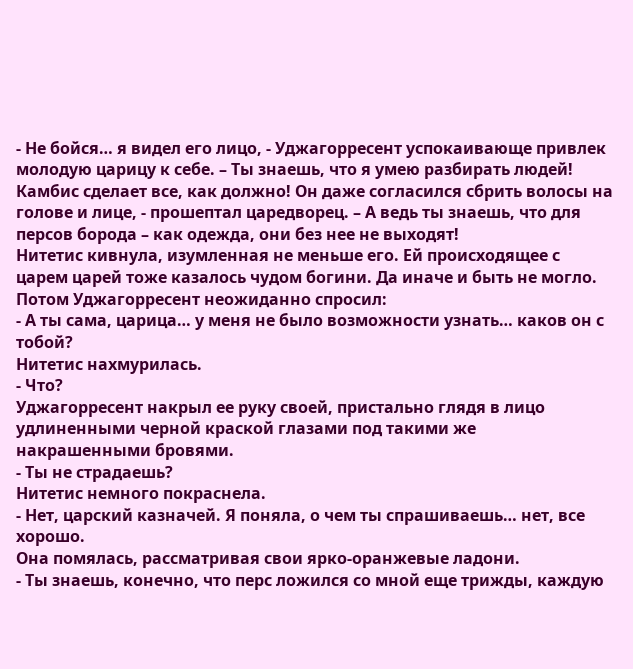- Не бойся… я видел его лицо, - Уджагорресент успокаивающе привлек молодую царицу к себе. – Ты знаешь, что я умею разбирать людей! Камбис сделает все, как должно! Он даже согласился сбрить волосы на голове и лице, - прошептал царедворец. – А ведь ты знаешь, что для персов борода – как одежда, они без нее не выходят!
Нитетис кивнула, изумленная не меньше его. Ей происходящее с царем царей тоже казалось чудом богини. Да иначе и быть не могло.
Потом Уджагорресент неожиданно спросил:
- А ты сама, царица… у меня не было возможности узнать… каков он с тобой?
Нитетис нахмурилась.
- Что?
Уджагорресент накрыл ее руку своей, пристально глядя в лицо удлиненными черной краской глазами под такими же накрашенными бровями.
- Ты не страдаешь?
Нитетис немного покраснела.
- Нет, царский казначей. Я поняла, о чем ты спрашиваешь… нет, все хорошо.
Она помялась, рассматривая свои ярко-оранжевые ладони.
- Ты знаешь, конечно, что перс ложился со мной еще трижды, каждую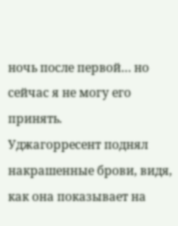ночь после первой… но сейчас я не могу его принять.
Уджагорресент поднял накрашенные брови, видя, как она показывает на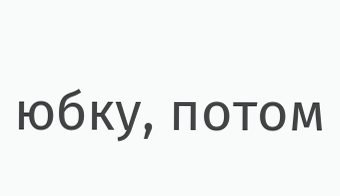юбку, потом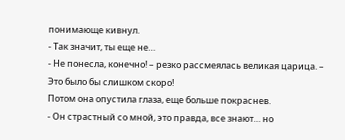понимающе кивнул.
- Так значит, ты еще не…
- Не понесла, конечно! – резко рассмеялась великая царица. – Это было бы слишком скоро!
Потом она опустила глаза, еще больше покраснев.
- Он страстный со мной, это правда, все знают… но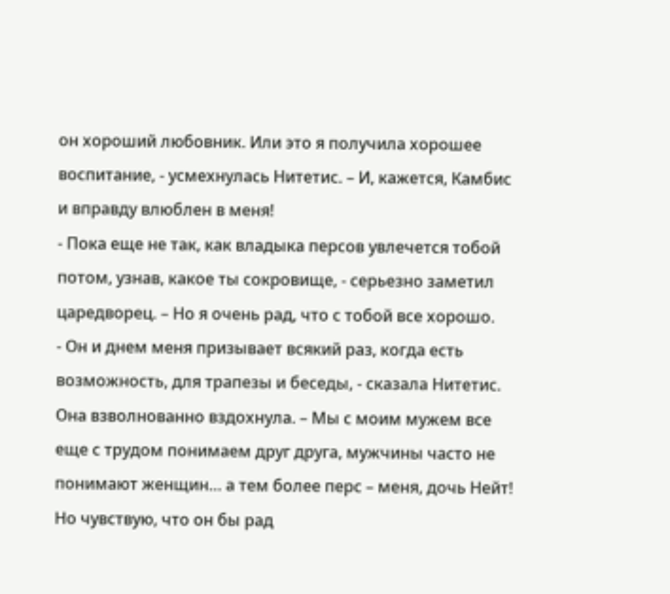он хороший любовник. Или это я получила хорошее воспитание, - усмехнулась Нитетис. – И, кажется, Камбис и вправду влюблен в меня!
- Пока еще не так, как владыка персов увлечется тобой потом, узнав, какое ты сокровище, - серьезно заметил царедворец. – Но я очень рад, что с тобой все хорошо.
- Он и днем меня призывает всякий раз, когда есть возможность, для трапезы и беседы, - сказала Нитетис. Она взволнованно вздохнула. – Мы с моим мужем все еще с трудом понимаем друг друга, мужчины часто не понимают женщин… а тем более перс – меня, дочь Нейт! Но чувствую, что он бы рад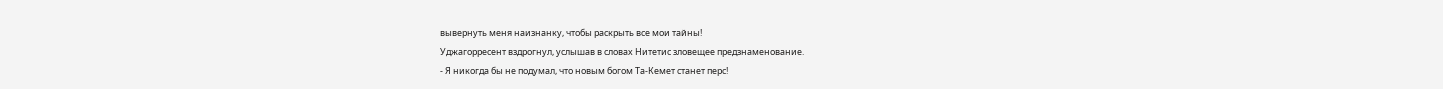вывернуть меня наизнанку, чтобы раскрыть все мои тайны!
Уджагорресент вздрогнул, услышав в словах Нитетис зловещее предзнаменование.
- Я никогда бы не подумал, что новым богом Та-Кемет станет перс!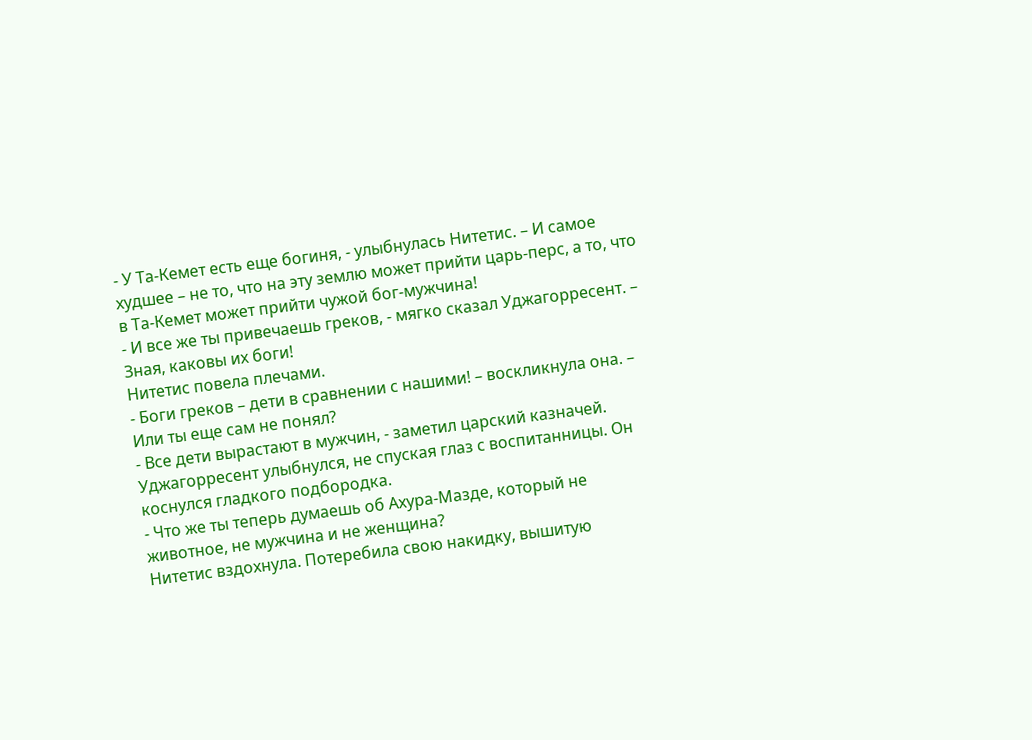- У Та-Кемет есть еще богиня, - улыбнулась Нитетис. – И самое худшее – не то, что на эту землю может прийти царь-перс, а то, что в Та-Кемет может прийти чужой бог-мужчина!
- И все же ты привечаешь греков, - мягко сказал Уджагорресент. – Зная, каковы их боги!
Нитетис повела плечами.
- Боги греков – дети в сравнении с нашими! – воскликнула она. – Или ты еще сам не понял?
- Все дети вырастают в мужчин, - заметил царский казначей.
Уджагорресент улыбнулся, не спуская глаз с воспитанницы. Он коснулся гладкого подбородка.
- Что же ты теперь думаешь об Ахура-Мазде, который не животное, не мужчина и не женщина?
Нитетис вздохнула. Потеребила свою накидку, вышитую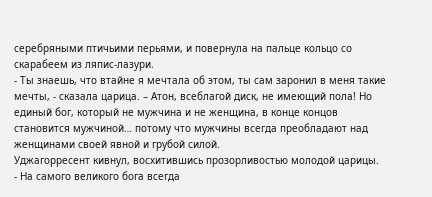серебряными птичьими перьями, и повернула на пальце кольцо со скарабеем из ляпис-лазури.
- Ты знаешь, что втайне я мечтала об этом, ты сам заронил в меня такие мечты, - сказала царица. – Атон, всеблагой диск, не имеющий пола! Но единый бог, который не мужчина и не женщина, в конце концов становится мужчиной… потому что мужчины всегда преобладают над женщинами своей явной и грубой силой.
Уджагорресент кивнул, восхитившись прозорливостью молодой царицы.
- На самого великого бога всегда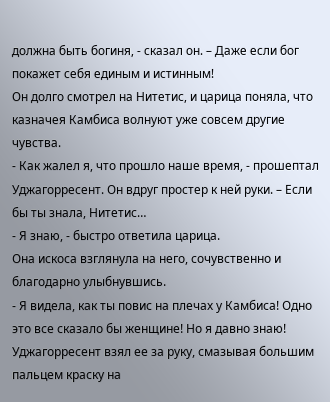должна быть богиня, - сказал он. – Даже если бог покажет себя единым и истинным!
Он долго смотрел на Нитетис, и царица поняла, что казначея Камбиса волнуют уже совсем другие чувства.
- Как жалел я, что прошло наше время, - прошептал Уджагорресент. Он вдруг простер к ней руки. – Если бы ты знала, Нитетис…
- Я знаю, - быстро ответила царица.
Она искоса взглянула на него, сочувственно и благодарно улыбнувшись.
- Я видела, как ты повис на плечах у Камбиса! Одно это все сказало бы женщине! Но я давно знаю!
Уджагорресент взял ее за руку, смазывая большим пальцем краску на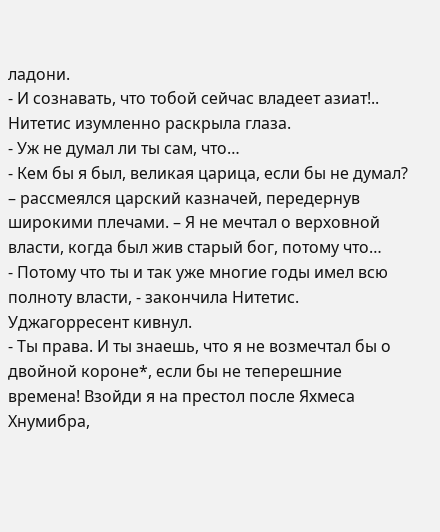ладони.
- И сознавать, что тобой сейчас владеет азиат!..
Нитетис изумленно раскрыла глаза.
- Уж не думал ли ты сам, что…
- Кем бы я был, великая царица, если бы не думал? – рассмеялся царский казначей, передернув широкими плечами. – Я не мечтал о верховной власти, когда был жив старый бог, потому что…
- Потому что ты и так уже многие годы имел всю полноту власти, - закончила Нитетис.
Уджагорресент кивнул.
- Ты права. И ты знаешь, что я не возмечтал бы о двойной короне*, если бы не теперешние времена! Взойди я на престол после Яхмеса Хнумибра,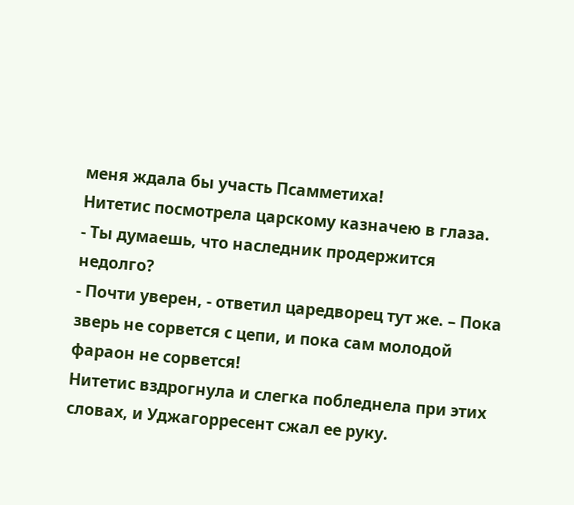меня ждала бы участь Псамметиха!
Нитетис посмотрела царскому казначею в глаза.
- Ты думаешь, что наследник продержится недолго?
- Почти уверен, - ответил царедворец тут же. – Пока зверь не сорвется с цепи, и пока сам молодой фараон не сорвется!
Нитетис вздрогнула и слегка побледнела при этих словах, и Уджагорресент сжал ее руку.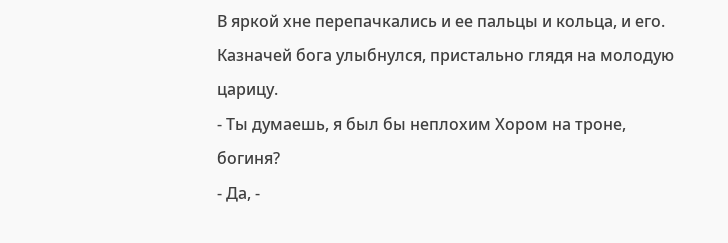В яркой хне перепачкались и ее пальцы и кольца, и его. Казначей бога улыбнулся, пристально глядя на молодую царицу.
- Ты думаешь, я был бы неплохим Хором на троне, богиня?
- Да, -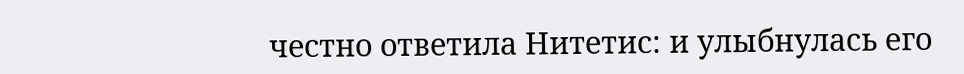честно ответила Нитетис: и улыбнулась его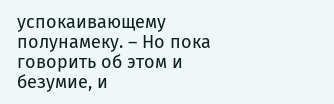успокаивающему полунамеку. – Но пока говорить об этом и безумие, и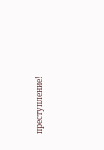преступление!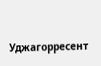Уджагорресент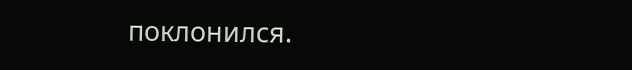поклонился.